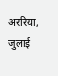अररिया, जुलाई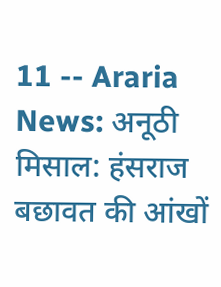11 -- Araria News: अनूठी मिसाल: हंसराज बछावत की आंखों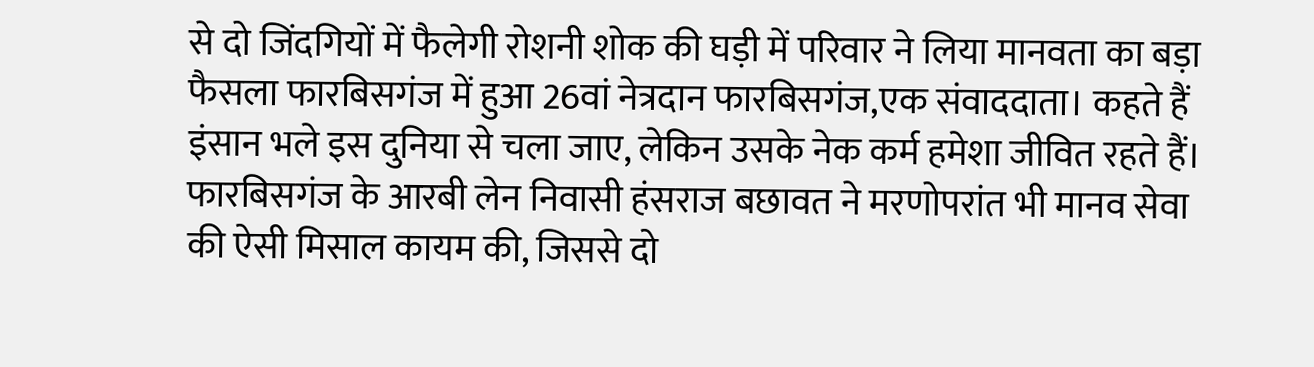से दो जिंदगियों में फैलेगी रोशनी शोक की घड़ी में परिवार ने लिया मानवता का बड़ा फैसला फारबिसगंज में हुआ 26वां नेत्रदान फारबिसगंज,एक संवाददाता। कहते हैं इंसान भले इस दुनिया से चला जाए, लेकिन उसके नेक कर्म हमेशा जीवित रहते हैं। फारबिसगंज के आरबी लेन निवासी हंसराज बछावत ने मरणोपरांत भी मानव सेवा की ऐसी मिसाल कायम की, जिससे दो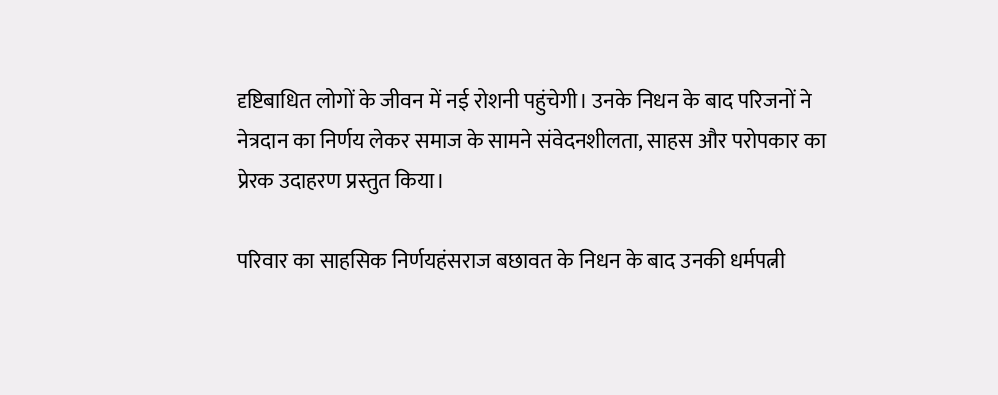दृष्टिबाधित लोगों के जीवन में नई रोशनी पहुंचेगी। उनके निधन के बाद परिजनों ने नेत्रदान का निर्णय लेकर समाज के सामने संवेदनशीलता, साहस और परोपकार का प्रेरक उदाहरण प्रस्तुत किया।

परिवार का साहसिक निर्णयहंसराज बछावत के निधन के बाद उनकी धर्मपत्नी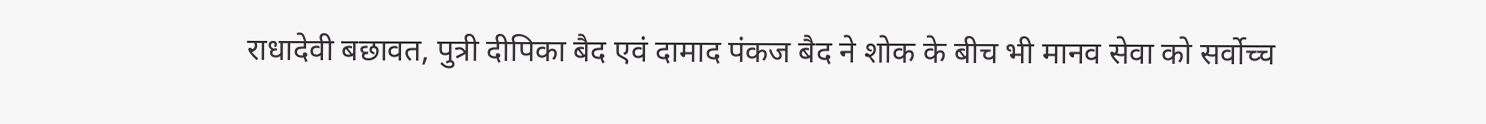राधादेवी बछावत, पुत्री दीपिका बैद एवं दामाद पंकज बैद ने शोक के बीच भी मानव सेवा को सर्वोच्च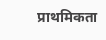प्राथमिकता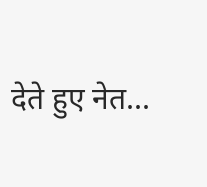देते हुए नेत...